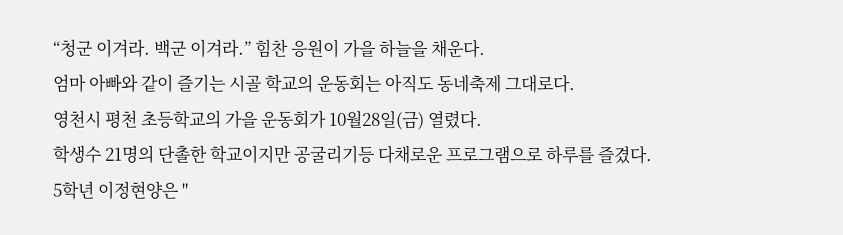“청군 이겨라. 백군 이겨라.” 힘찬 응원이 가을 하늘을 채운다.
엄마 아빠와 같이 즐기는 시골 학교의 운동회는 아직도 동네축제 그대로다.
영천시 평천 초등학교의 가을 운동회가 10월28일(금) 열렸다.
학생수 21명의 단촐한 학교이지만 공굴리기등 다채로운 프로그램으로 하루를 즐겼다.
5학년 이정현양은 "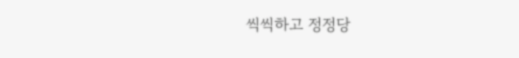씩씩하고 정정당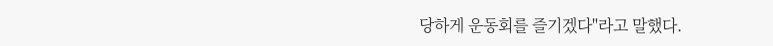당하게 운동회를 즐기겠다"라고 말했다.